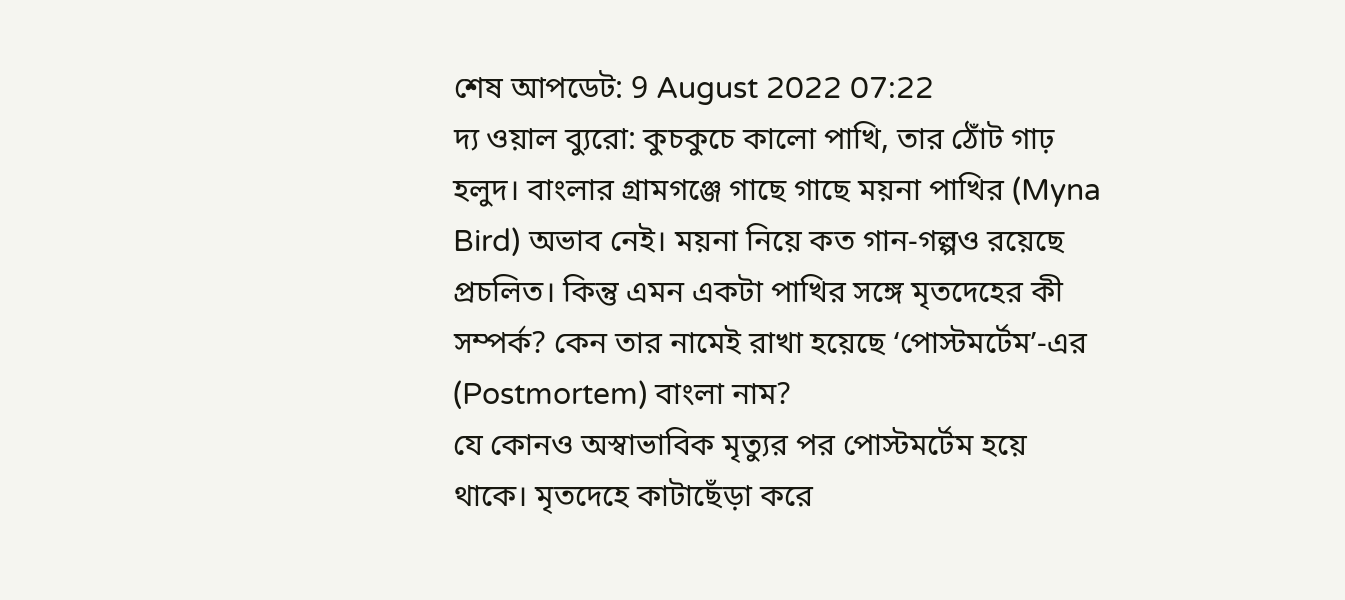শেষ আপডেট: 9 August 2022 07:22
দ্য ওয়াল ব্যুরো: কুচকুচে কালো পাখি, তার ঠোঁট গাঢ় হলুদ। বাংলার গ্রামগঞ্জে গাছে গাছে ময়না পাখির (Myna Bird) অভাব নেই। ময়না নিয়ে কত গান-গল্পও রয়েছে প্রচলিত। কিন্তু এমন একটা পাখির সঙ্গে মৃতদেহের কী সম্পর্ক? কেন তার নামেই রাখা হয়েছে ‘পোস্টমর্টেম’-এর (Postmortem) বাংলা নাম?
যে কোনও অস্বাভাবিক মৃত্যুর পর পোস্টমর্টেম হয়ে থাকে। মৃতদেহে কাটাছেঁড়া করে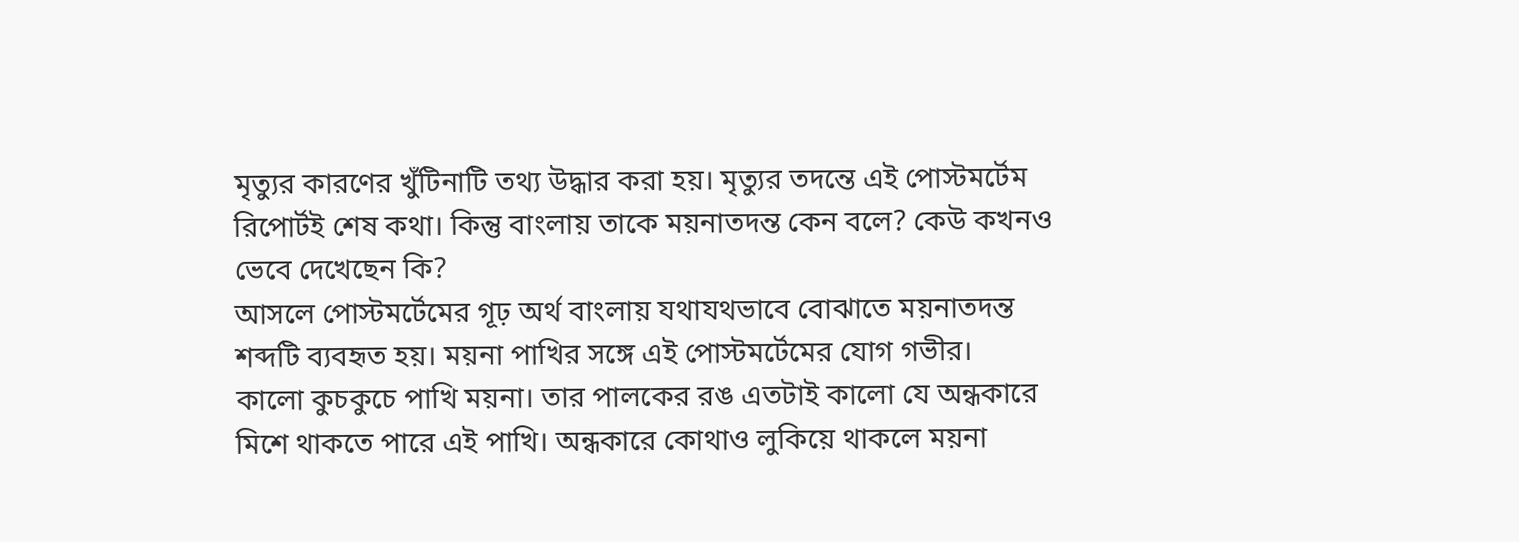মৃত্যুর কারণের খুঁটিনাটি তথ্য উদ্ধার করা হয়। মৃত্যুর তদন্তে এই পোস্টমর্টেম রিপোর্টই শেষ কথা। কিন্তু বাংলায় তাকে ময়নাতদন্ত কেন বলে? কেউ কখনও ভেবে দেখেছেন কি?
আসলে পোস্টমর্টেমের গূঢ় অর্থ বাংলায় যথাযথভাবে বোঝাতে ময়নাতদন্ত শব্দটি ব্যবহৃত হয়। ময়না পাখির সঙ্গে এই পোস্টমর্টেমের যোগ গভীর।
কালো কুচকুচে পাখি ময়না। তার পালকের রঙ এতটাই কালো যে অন্ধকারে মিশে থাকতে পারে এই পাখি। অন্ধকারে কোথাও লুকিয়ে থাকলে ময়না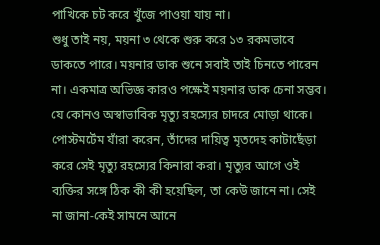পাখিকে চট করে খুঁজে পাওয়া যায় না।
শুধু তাই নয়, ময়না ৩ থেকে শুরু করে ১৩ রকমভাবে ডাকতে পারে। ময়নার ডাক শুনে সবাই তাই চিনতে পারেন না। একমাত্র অভিজ্ঞ কারও পক্ষেই ময়নার ডাক চেনা সম্ভব।
যে কোনও অস্বাভাবিক মৃত্যু রহস্যের চাদরে মোড়া থাকে। পোস্টমর্টেম যাঁরা করেন, তাঁদের দায়িত্ব মৃতদেহ কাটাছেঁড়া করে সেই মৃত্যু রহস্যের কিনারা করা। মৃত্যুর আগে ওই ব্যক্তির সঙ্গে ঠিক কী কী হয়েছিল, তা কেউ জানে না। সেই না জানা-কেই সামনে আনে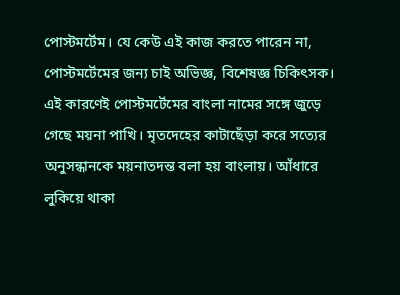পোস্টমর্টেম। যে কেউ এই কাজ করতে পারেন না, পোস্টমর্টেমের জন্য চাই অভিজ্ঞ, বিশেষজ্ঞ চিকিৎসক।
এই কারণেই পোস্টমর্টেমের বাংলা নামের সঙ্গে জুড়ে গেছে ময়না পাখি। মৃতদেহের কাটাছেঁড়া করে সত্যের অনুসন্ধানকে ময়নাতদন্ত বলা হয় বাংলায়। আঁধারে লুকিয়ে থাকা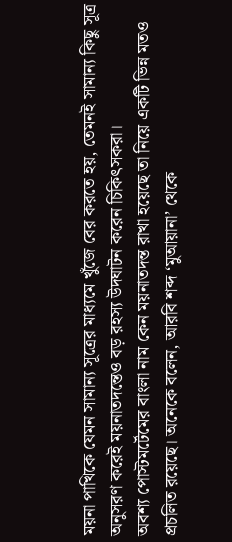ময়না পাখিকে যেমন সামান্য সূত্রের মাধ্যমে খুঁজে বের করতে হয়, তেমনই সামান্য কিছু সূত্র অনুসরণ করেই ময়নাতদন্তেও বড় রহস্য উদঘাটন করেন চিকিৎসকরা।
অবশ্য পোস্টমর্টেমের বাংলা নাম কেন ময়নাতদন্ত রাখা হয়েছে তা নিয়ে একটি ভিন্ন মতও প্রচলিত রয়েছে। অনেকে বলেন, আরবি শব্দ ‘মুআয়ানা’ থেকে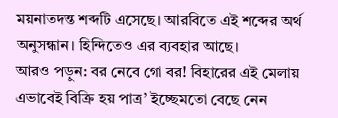ময়নাতদন্ত শব্দটি এসেছে। আরবিতে এই শব্দের অর্থ অনুসন্ধান। হিন্দিতেও এর ব্যবহার আছে।
আরও পড়ুন: বর নেবে গো বর! বিহারের এই মেলায় এভাবেই বিক্রি হয় পাত্র’ ইচ্ছেমতো বেছে নেন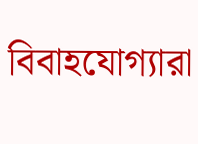বিবাহযোগ্যারা